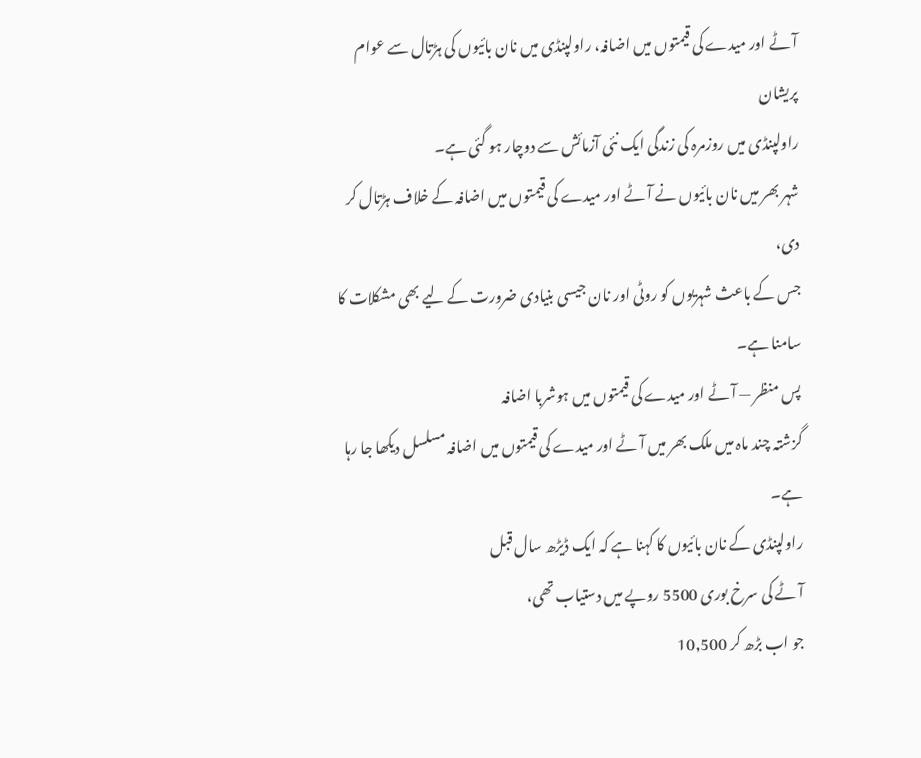آٹے اور میدے کی قیمتوں میں اضافہ، راولپنڈی میں نان بائیوں کی ہڑتال سے عوام پریشان
راولپنڈی میں روزمرہ کی زندگی ایک نئی آزمائش سے دوچار ہو گئی ہے۔
شہر بھر میں نان بائیوں نے آٹے اور میدے کی قیمتوں میں اضافہ کے خلاف ہڑتال کر دی،
جس کے باعث شہریوں کو روٹی اور نان جیسی بنیادی ضرورت کے لیے بھی مشکلات کا سامنا ہے۔
پس منظر — آٹے اور میدے کی قیمتوں میں ہوشربا اضافہ
گزشتہ چند ماہ میں ملک بھر میں آٹے اور میدے کی قیمتوں میں اضافہ مسلسل دیکھا جا رہا ہے۔
راولپنڈی کے نان بائیوں کا کہنا ہے کہ ایک ڈیڑھ سال قبل
آٹے کی سرخ بوری 5500 روپے میں دستیاب تھی،
جو اب بڑھ کر 10,500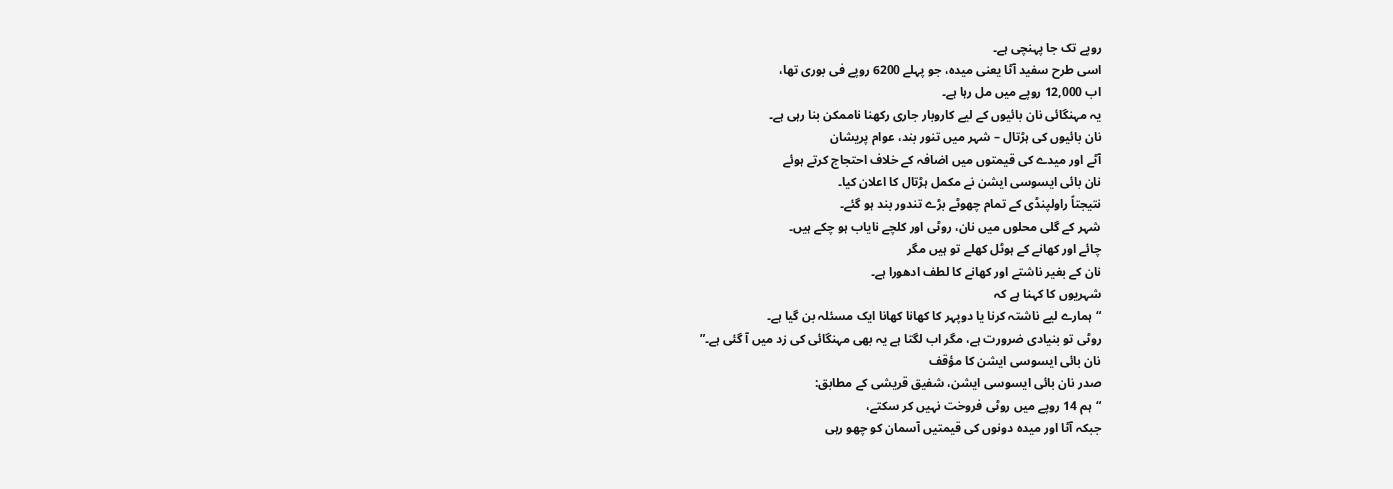روپے تک جا پہنچی ہے۔
اسی طرح سفید آٹا یعنی میدہ، جو پہلے 6200 روپے فی بوری تھا،
اب 12,000 روپے میں مل رہا ہے۔
یہ مہنگائی نان بائیوں کے لیے کاروبار جاری رکھنا ناممکن بنا رہی ہے۔
نان بائیوں کی ہڑتال – شہر میں تنور بند، عوام پریشان
آٹے اور میدے کی قیمتوں میں اضافہ کے خلاف احتجاج کرتے ہوئے
نان بائی ایسوسی ایشن نے مکمل ہڑتال کا اعلان کیا۔
نتیجتاً راولپنڈی کے تمام چھوٹے بڑے تندور بند ہو گئے۔
شہر کے گلی محلوں میں نان، روٹی اور کلچے نایاب ہو چکے ہیں۔
چائے اور کھانے کے ہوٹل کھلے تو ہیں مگر
نان کے بغیر ناشتے اور کھانے کا لطف ادھورا ہے۔
شہریوں کا کہنا ہے کہ
“ہمارے لیے ناشتہ کرنا یا دوپہر کا کھانا کھانا ایک مسئلہ بن گیا ہے۔
روٹی تو بنیادی ضرورت ہے، مگر اب لگتا ہے یہ بھی مہنگائی کی زد میں آ گئی ہے۔”
نان بائی ایسوسی ایشن کا مؤقف
صدر نان بائی ایسوسی ایشن، شفیق قریشی کے مطابق:
“ہم 14 روپے میں روٹی فروخت نہیں کر سکتے،
جبکہ آٹا اور میدہ دونوں کی قیمتیں آسمان کو چھو رہی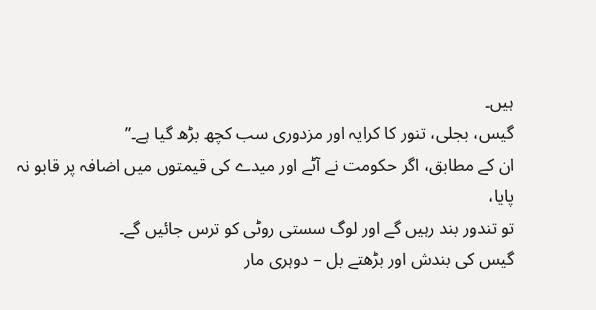ہیں۔
گیس، بجلی، تنور کا کرایہ اور مزدوری سب کچھ بڑھ گیا ہے۔”
ان کے مطابق، اگر حکومت نے آٹے اور میدے کی قیمتوں میں اضافہ پر قابو نہ پایا،
تو تندور بند رہیں گے اور لوگ سستی روٹی کو ترس جائیں گے۔
گیس کی بندش اور بڑھتے بل – دوہری مار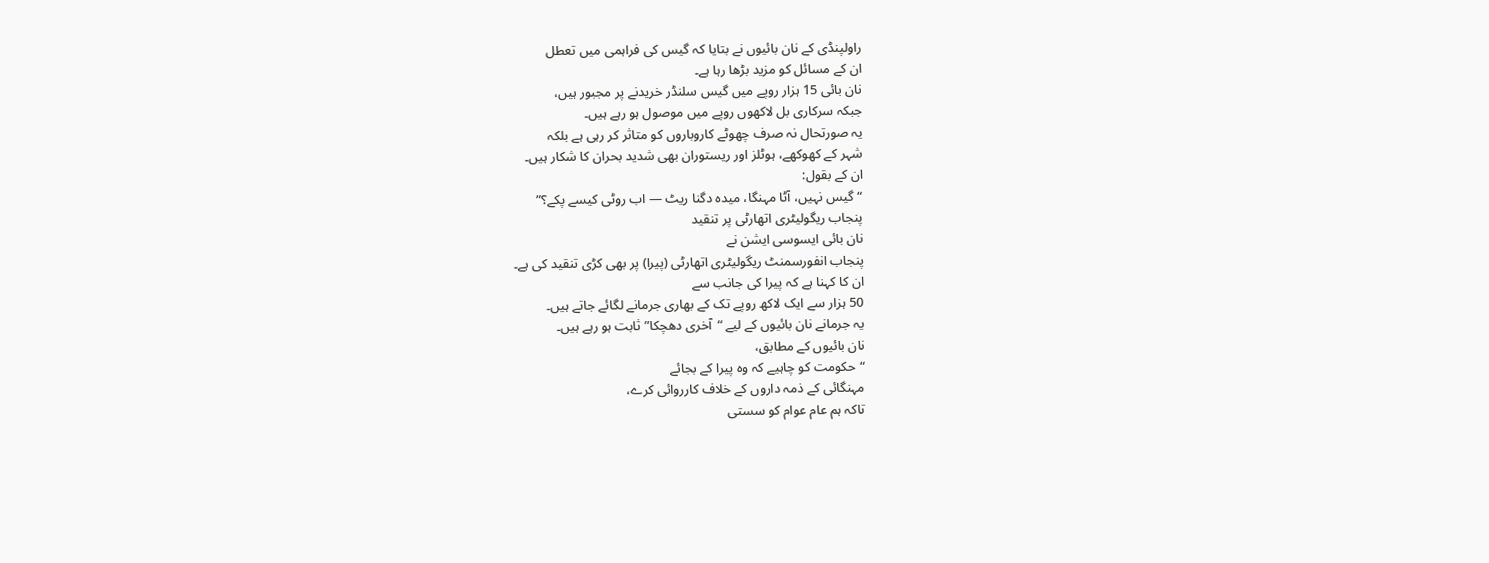راولپنڈی کے نان بائیوں نے بتایا کہ گیس کی فراہمی میں تعطل
ان کے مسائل کو مزید بڑھا رہا ہے۔
نان بائی 15 ہزار روپے میں گیس سلنڈر خریدنے پر مجبور ہیں،
جبکہ سرکاری بل لاکھوں روپے میں موصول ہو رہے ہیں۔
یہ صورتحال نہ صرف چھوٹے کاروباروں کو متاثر کر رہی ہے بلکہ
شہر کے کھوکھے، ہوٹلز اور ریستوران بھی شدید بحران کا شکار ہیں۔
ان کے بقول:
“گیس نہیں، آٹا مہنگا، میدہ دگنا ریٹ — اب روٹی کیسے پکے؟”
پنجاب ریگولیٹری اتھارٹی پر تنقید
نان بائی ایسوسی ایشن نے
پنجاب انفورسمنٹ ریگولیٹری اتھارٹی (پیرا) پر بھی کڑی تنقید کی ہے۔
ان کا کہنا ہے کہ پیرا کی جانب سے
50 ہزار سے ایک لاکھ روپے تک کے بھاری جرمانے لگائے جاتے ہیں۔
یہ جرمانے نان بائیوں کے لیے “آخری دھچکا” ثابت ہو رہے ہیں۔
نان بائیوں کے مطابق،
“حکومت کو چاہیے کہ وہ پیرا کے بجائے
مہنگائی کے ذمہ داروں کے خلاف کارروائی کرے،
تاکہ ہم عام عوام کو سستی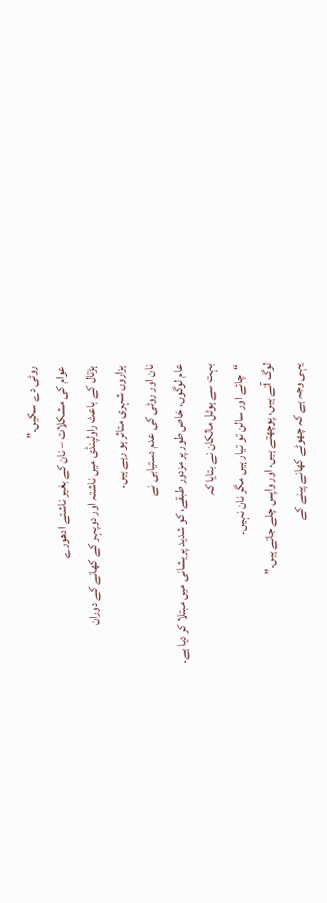روٹی دے سکیں۔”
عوام کی مشکلات – نان کے بغیر ناشتے ادھورے
ہڑتال کے باعث راولپنڈی میں ناشتہ اور دوپہر کے کھانے کے دوران
ہزاروں شہری متاثر ہو رہے ہیں۔
نان اور روٹی کی عدم دستیابی نے
عام لوگوں، خاص طور پر مزدور طبقے، کو شدید پریشانی میں مبتلا کر دیا ہے۔
بہت سے ہوٹل مالکان نے بتایا کہ
“چائے اور سالن تو تیار ہیں مگر نان نہیں۔
لوگ آتے ہیں، پوچھتے ہیں، اور واپس چلے جاتے ہیں۔”
یہی وجہ ہے کہ چھوٹے کھانے پینے کے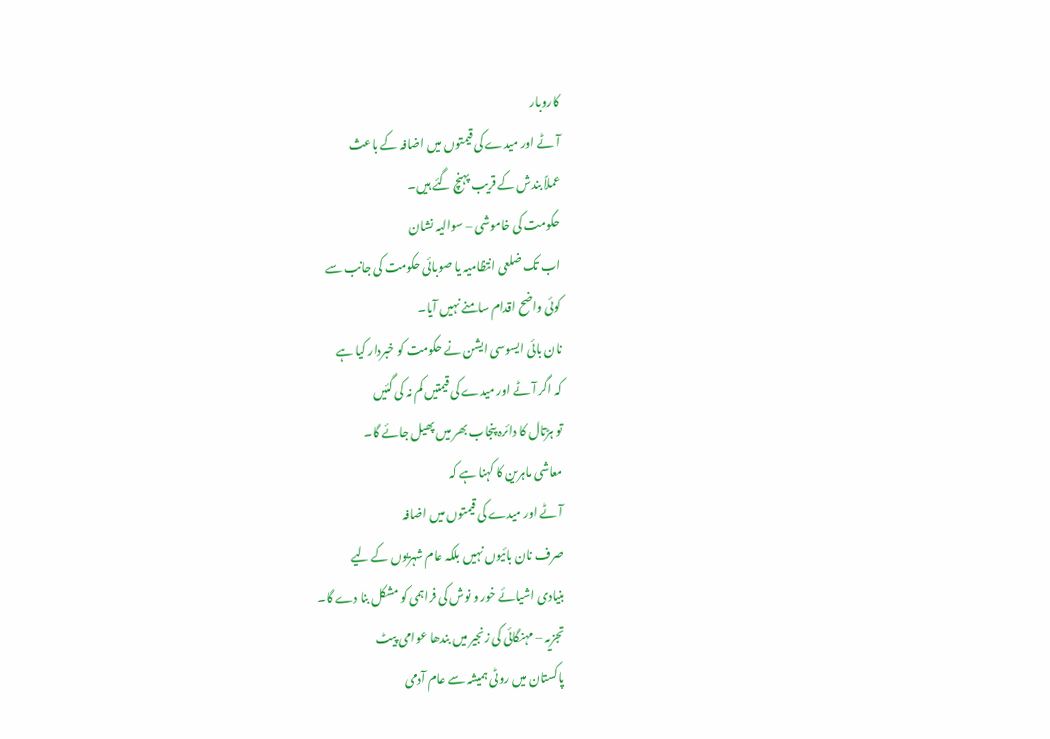کاروبار
آٹے اور میدے کی قیمتوں میں اضافہ کے باعث
عملاً بندش کے قریب پہنچ گئے ہیں۔
حکومت کی خاموشی – سوالیہ نشان
اب تک ضلعی انتظامیہ یا صوبائی حکومت کی جانب سے
کوئی واضح اقدام سامنے نہیں آیا۔
نان بائی ایسوسی ایشن نے حکومت کو خبردار کیا ہے
کہ اگر آٹے اور میدے کی قیمتیں کم نہ کی گئیں
تو ہڑتال کا دائرہ پنجاب بھر میں پھیل جائے گا۔
معاشی ماہرین کا کہنا ہے کہ
آٹے اور میدے کی قیمتوں میں اضافہ
صرف نان بائیوں نہیں بلکہ عام شہریوں کے لیے
بنیادی اشیائے خور و نوش کی فراہمی کو مشکل بنا دے گا۔
تجزیہ – مہنگائی کی زنجیر میں بندھا عوامی پیٹ
پاکستان میں روٹی ہمیشہ سے عام آدمی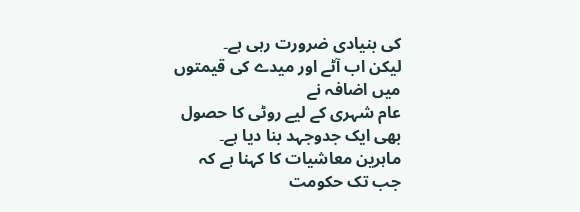کی بنیادی ضرورت رہی ہے۔
لیکن اب آٹے اور میدے کی قیمتوں میں اضافہ نے
عام شہری کے لیے روٹی کا حصول بھی ایک جدوجہد بنا دیا ہے۔
ماہرین معاشیات کا کہنا ہے کہ
جب تک حکومت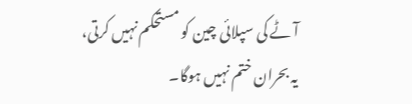آٹے کی سپلائی چین کو مستحکم نہیں کرتی،
یہ بحران ختم نہیں ہوگا۔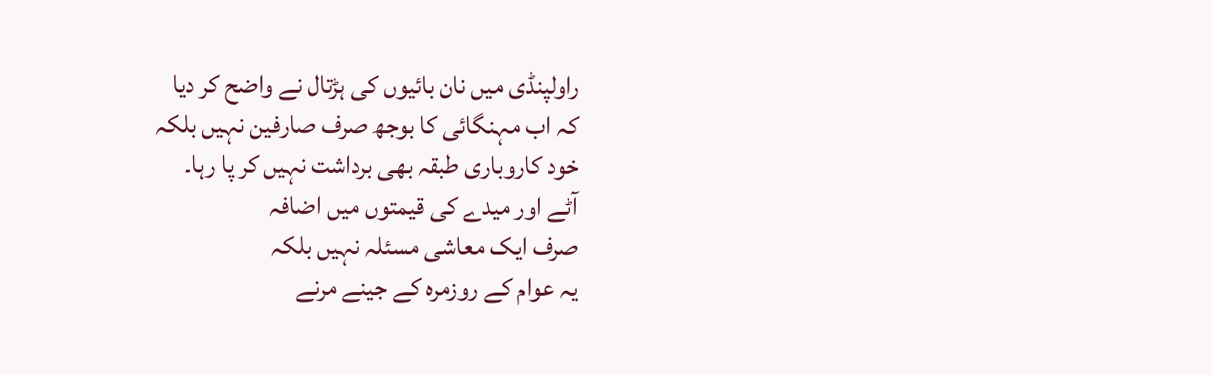راولپنڈی میں نان بائیوں کی ہڑتال نے واضح کر دیا
کہ اب مہنگائی کا بوجھ صرف صارفین نہیں بلکہ
خود کاروباری طبقہ بھی برداشت نہیں کر پا رہا۔
آٹے اور میدے کی قیمتوں میں اضافہ
صرف ایک معاشی مسئلہ نہیں بلکہ
یہ عوام کے روزمرہ کے جینے مرنے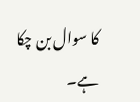کا سوال بن چکا ہے۔